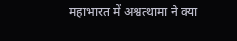महाभारत में अश्वत्थामा ने क्या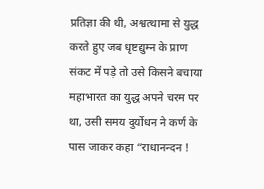प्रतिज्ञा की थी, अश्वत्थामा से युद्ध करते हुए जब धृष्टद्युम्न के प्राण संकट में पड़े तो उसे किसने बचाया
महाभारत का युद्ध अपने चरम पर था, उसी समय दुर्योधन ने कर्ण के पास जाकर कहा “राधानन्दन !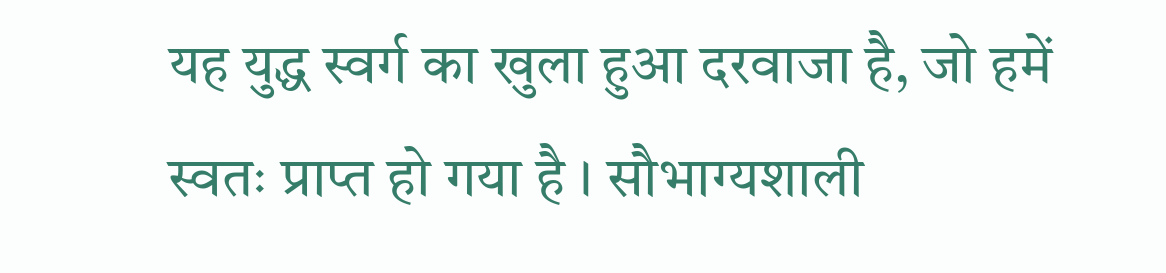यह युद्ध स्वर्ग का खुला हुआ दरवाजा है, जो हमें स्वतः प्राप्त हो गया है । सौभाग्यशाली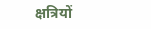क्षत्रियों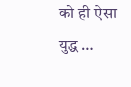को ही ऐसा युद्ध …